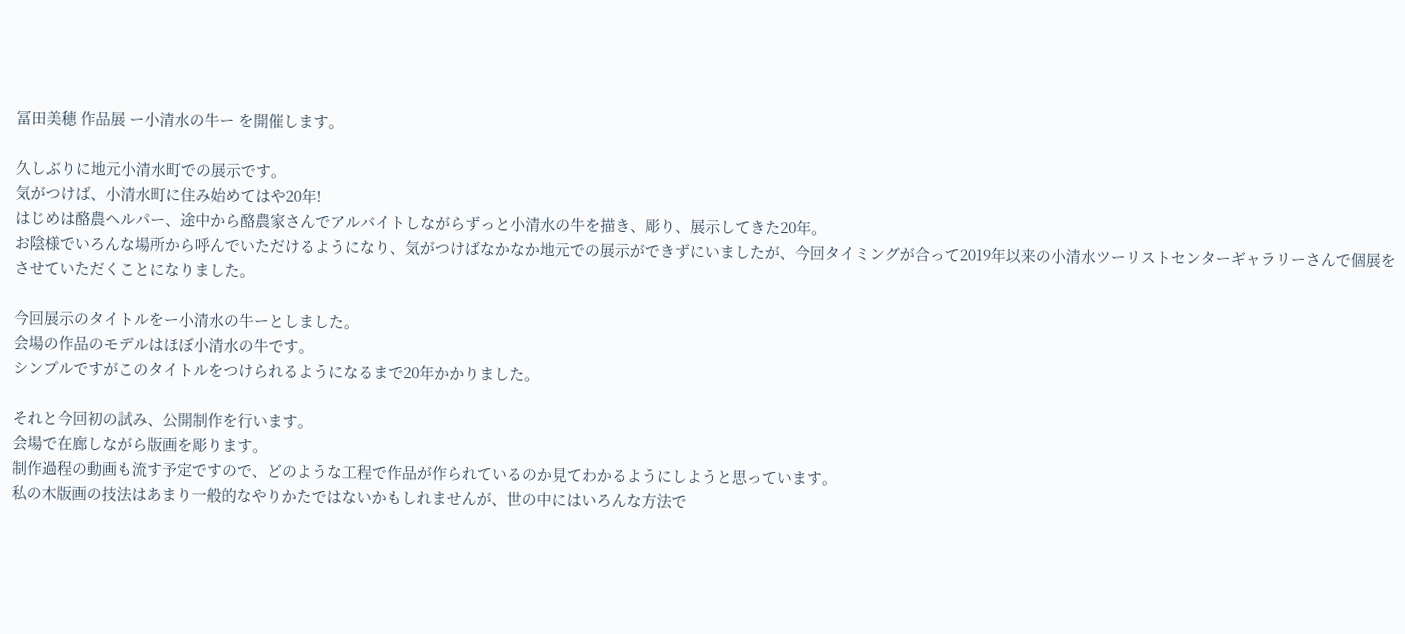冨田美穂 作品展 ー小清水の牛ー を開催します。

久しぶりに地元小清水町での展示です。
気がつけば、小清水町に住み始めてはや20年!
はじめは酪農ヘルパー、途中から酪農家さんでアルバイトしながらずっと小清水の牛を描き、彫り、展示してきた20年。
お陰様でいろんな場所から呼んでいただけるようになり、気がつけばなかなか地元での展示ができずにいましたが、今回タイミングが合って2019年以来の小清水ツーリストセンターギャラリーさんで個展をさせていただくことになりました。

今回展示のタイトルをー小清水の牛ーとしました。
会場の作品のモデルはほぼ小清水の牛です。
シンプルですがこのタイトルをつけられるようになるまで20年かかりました。

それと今回初の試み、公開制作を行います。
会場で在廊しながら版画を彫ります。
制作過程の動画も流す予定ですので、どのような工程で作品が作られているのか見てわかるようにしようと思っています。
私の木版画の技法はあまり一般的なやりかたではないかもしれませんが、世の中にはいろんな方法で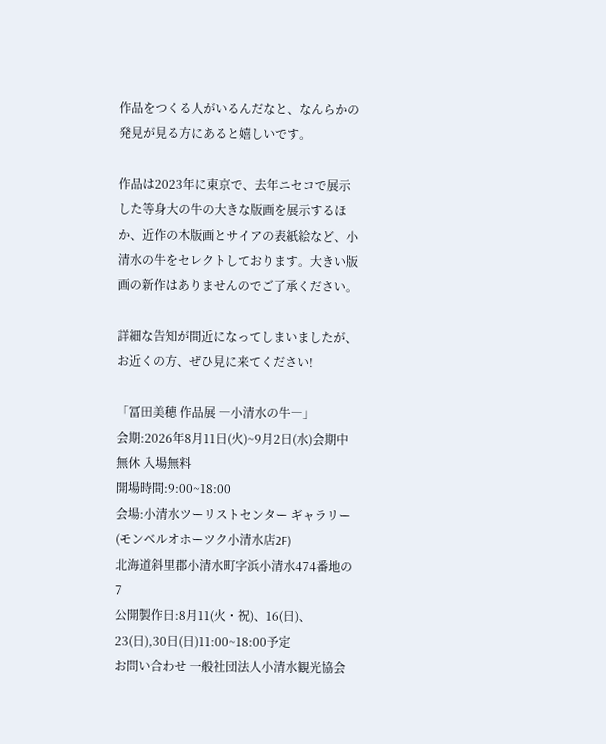作品をつくる人がいるんだなと、なんらかの発見が見る方にあると嬉しいです。

作品は2023年に東京で、去年ニセコで展示した等身大の牛の大きな版画を展示するほか、近作の木版画とサイアの表紙絵など、小清水の牛をセレクトしております。大きい版画の新作はありませんのでご了承ください。

詳細な告知が間近になってしまいましたが、お近くの方、ぜひ見に来てください!

「冨田美穂 作品展 ―小清水の牛―」
会期:2026年8月11日(火)~9月2日(水)会期中無休 入場無料
開場時間:9:00~18:00
会場:小清水ツーリストセンター ギャラリー(モンベルオホーツク小清水店2F)
北海道斜里郡小清水町字浜小清水474番地の7
公開製作日:8月11(火・祝)、16(日)、23(日),30日(日)11:00~18:00予定
お問い合わせ 一般社団法人小清水観光協会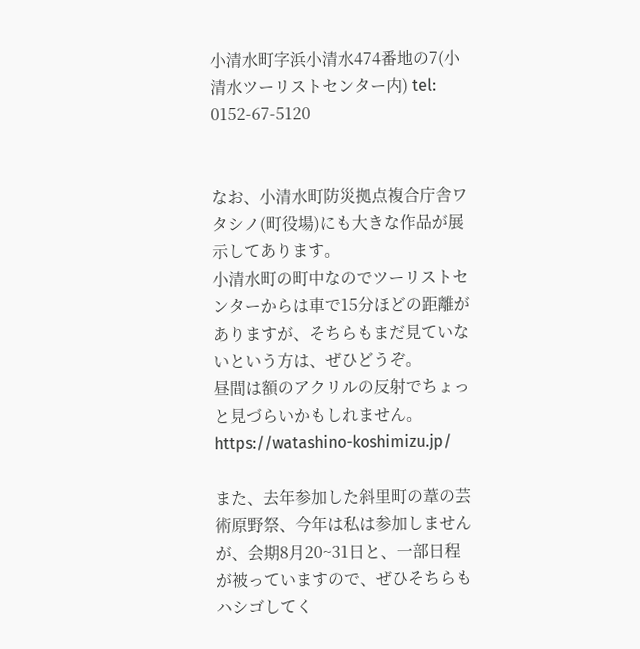小清水町字浜小清水474番地の7(小清水ツーリストセンター内) tel: 0152-67-5120


なお、小清水町防災拠点複合庁舎ワタシノ(町役場)にも大きな作品が展示してあります。
小清水町の町中なのでツーリストセンターからは車で15分ほどの距離がありますが、そちらもまだ見ていないという方は、ぜひどうぞ。
昼間は額のアクリルの反射でちょっと見づらいかもしれません。
https://watashino-koshimizu.jp/

また、去年参加した斜里町の葦の芸術原野祭、今年は私は参加しませんが、会期8月20~31日と、一部日程が被っていますので、ぜひそちらもハシゴしてく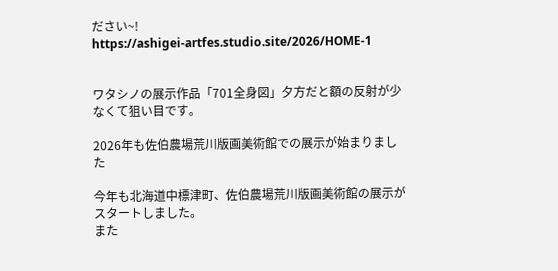ださい~!
https://ashigei-artfes.studio.site/2026/HOME-1


ワタシノの展示作品「701全身図」夕方だと額の反射が少なくて狙い目です。

2026年も佐伯農場荒川版画美術館での展示が始まりました

今年も北海道中標津町、佐伯農場荒川版画美術館の展示がスタートしました。
また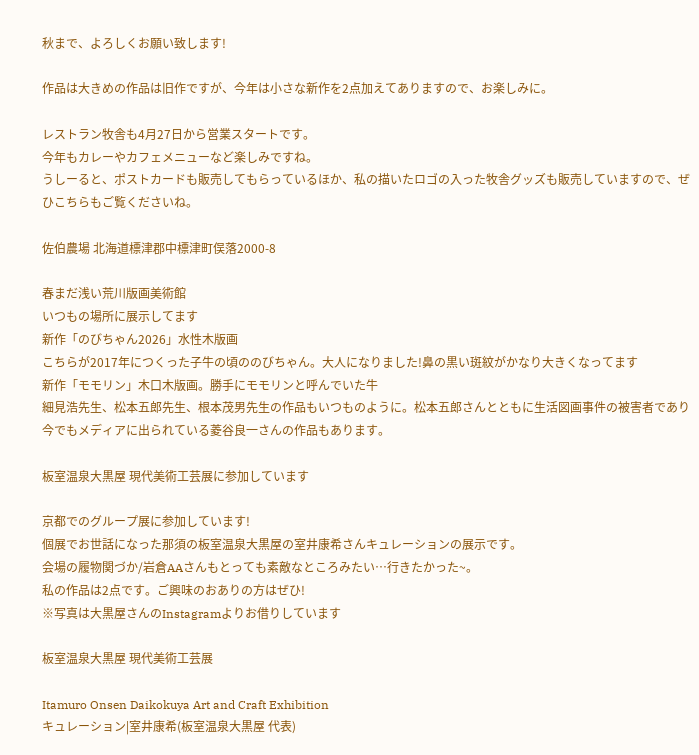秋まで、よろしくお願い致します!

作品は大きめの作品は旧作ですが、今年は小さな新作を2点加えてありますので、お楽しみに。

レストラン牧舎も4月27日から営業スタートです。
今年もカレーやカフェメニューなど楽しみですね。
うしーると、ポストカードも販売してもらっているほか、私の描いたロゴの入った牧舎グッズも販売していますので、ぜひこちらもご覧くださいね。

佐伯農場 北海道標津郡中標津町俣落2000-8

春まだ浅い荒川版画美術館
いつもの場所に展示してます
新作「のびちゃん2026」水性木版画
こちらが2017年につくった子牛の頃ののびちゃん。大人になりました!鼻の黒い斑紋がかなり大きくなってます
新作「モモリン」木口木版画。勝手にモモリンと呼んでいた牛
細見浩先生、松本五郎先生、根本茂男先生の作品もいつものように。松本五郎さんとともに生活図画事件の被害者であり今でもメディアに出られている菱谷良一さんの作品もあります。

板室温泉大黒屋 現代美術工芸展に参加しています

京都でのグループ展に参加しています!
個展でお世話になった那須の板室温泉大黒屋の室井康希さんキュレーションの展示です。
会場の履物関づか/岩倉AAさんもとっても素敵なところみたい…行きたかった~。
私の作品は2点です。ご興味のおありの方はぜひ!
※写真は大黒屋さんのInstagramよりお借りしています

板室温泉大黒屋 現代美術工芸展

Itamuro Onsen Daikokuya Art and Craft Exhibition
キュレーション|室井康希(板室温泉大黒屋 代表)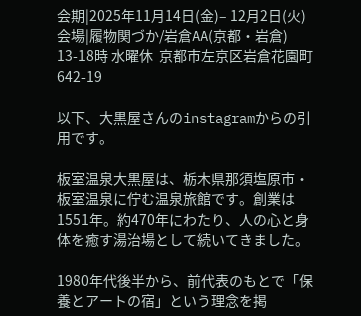会期|2025年11月14日(金)– 12月2日(火)
会場|履物関づか/岩倉AA(京都・岩倉) 13-18時 水曜休  京都市左京区岩倉花園町642-19

以下、大黒屋さんのinstagramからの引用です。

板室温泉大黒屋は、栃木県那須塩原市・板室温泉に佇む温泉旅館です。創業は1551年。約470年にわたり、人の心と身体を癒す湯治場として続いてきました。

1980年代後半から、前代表のもとで「保養とアートの宿」という理念を掲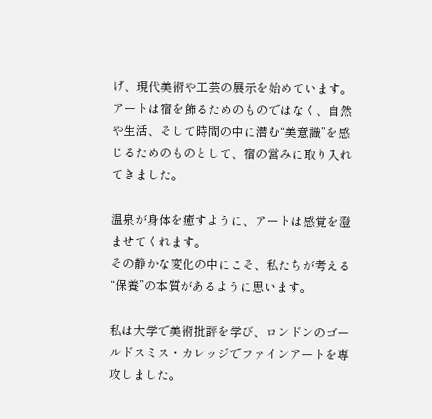げ、現代美術や工芸の展示を始めています。
アートは宿を飾るためのものではなく、自然や生活、そして時間の中に潜む“美意識”を感じるためのものとして、宿の営みに取り入れてきました。

温泉が身体を癒すように、アートは感覚を澄ませてくれます。
その静かな変化の中にこそ、私たちが考える“保養”の本質があるように思います。

私は大学で美術批評を学び、ロンドンのゴールドスミス・カレッジでファインアートを専攻しました。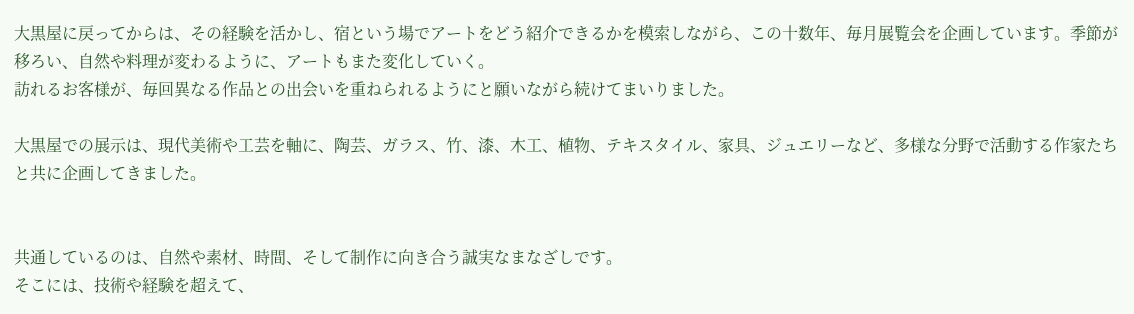大黒屋に戻ってからは、その経験を活かし、宿という場でアートをどう紹介できるかを模索しながら、この十数年、毎月展覧会を企画しています。季節が移ろい、自然や料理が変わるように、アートもまた変化していく。
訪れるお客様が、毎回異なる作品との出会いを重ねられるようにと願いながら続けてまいりました。

大黒屋での展示は、現代美術や工芸を軸に、陶芸、ガラス、竹、漆、木工、植物、テキスタイル、家具、ジュエリーなど、多様な分野で活動する作家たちと共に企画してきました。


共通しているのは、自然や素材、時間、そして制作に向き合う誠実なまなざしです。
そこには、技術や経験を超えて、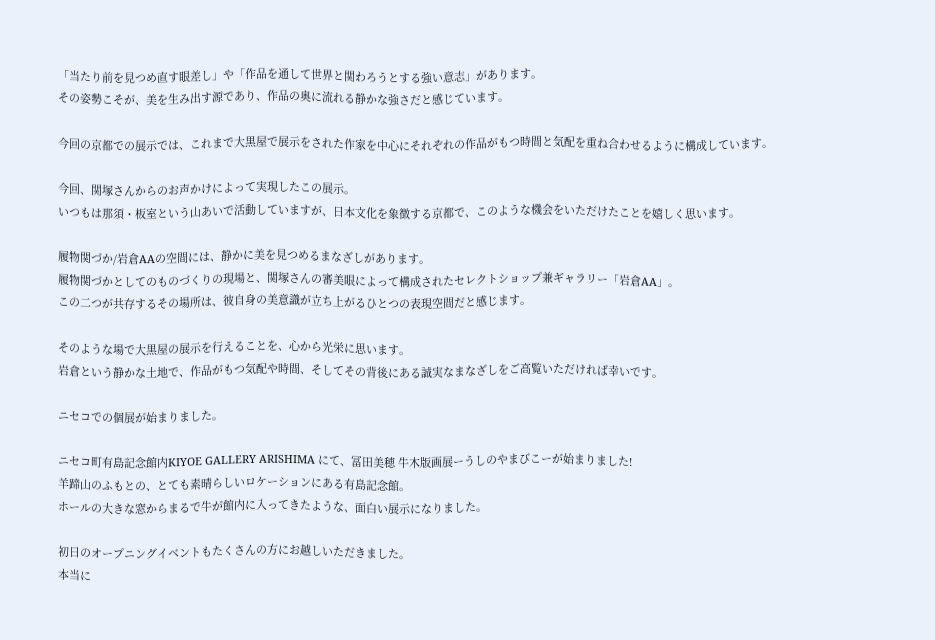「当たり前を見つめ直す眼差し」や「作品を通して世界と関わろうとする強い意志」があります。
その姿勢こそが、美を生み出す源であり、作品の奥に流れる静かな強さだと感じています。

今回の京都での展示では、これまで大黒屋で展示をされた作家を中心にそれぞれの作品がもつ時間と気配を重ね合わせるように構成しています。

今回、関塚さんからのお声かけによって実現したこの展示。
いつもは那須・板室という山あいで活動していますが、日本文化を象徴する京都で、このような機会をいただけたことを嬉しく思います。

履物関づか/岩倉AAの空間には、静かに美を見つめるまなざしがあります。
履物関づかとしてのものづくりの現場と、関塚さんの審美眼によって構成されたセレクトショップ兼ギャラリー「岩倉AA」。
この二つが共存するその場所は、彼自身の美意識が立ち上がるひとつの表現空間だと感じます。

そのような場で大黒屋の展示を行えることを、心から光栄に思います。
岩倉という静かな土地で、作品がもつ気配や時間、そしてその背後にある誠実なまなざしをご高覧いただければ幸いです。

ニセコでの個展が始まりました。

ニセコ町有島記念館内KIYOE GALLERY ARISHIMA にて、冨田美穂 牛木版画展ーうしのやまびこーが始まりました!
羊蹄山のふもとの、とても素晴らしいロケーションにある有島記念館。
ホールの大きな窓からまるで牛が館内に入ってきたような、面白い展示になりました。

初日のオープニングイベントもたくさんの方にお越しいただきました。
本当に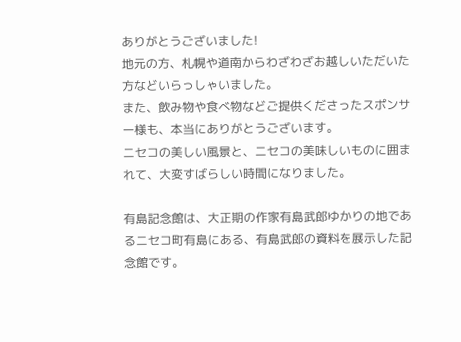ありがとうございました!
地元の方、札幌や道南からわざわざお越しいただいた方などいらっしゃいました。
また、飲み物や食べ物などご提供くださったスポンサー様も、本当にありがとうございます。
ニセコの美しい風景と、ニセコの美味しいものに囲まれて、大変すばらしい時間になりました。

有島記念館は、大正期の作家有島武郎ゆかりの地であるニセコ町有島にある、有島武郎の資料を展示した記念館です。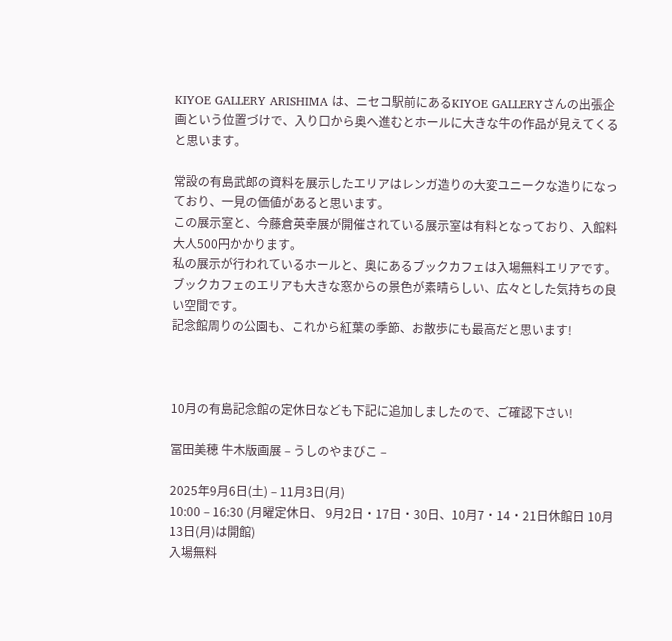KIYOE GALLERY ARISHIMA は、ニセコ駅前にあるKIYOE GALLERYさんの出張企画という位置づけで、入り口から奥へ進むとホールに大きな牛の作品が見えてくると思います。

常設の有島武郎の資料を展示したエリアはレンガ造りの大変ユニークな造りになっており、一見の価値があると思います。
この展示室と、今藤倉英幸展が開催されている展示室は有料となっており、入館料大人500円かかります。
私の展示が行われているホールと、奥にあるブックカフェは入場無料エリアです。
ブックカフェのエリアも大きな窓からの景色が素晴らしい、広々とした気持ちの良い空間です。
記念館周りの公園も、これから紅葉の季節、お散歩にも最高だと思います!



10月の有島記念館の定休日なども下記に追加しましたので、ご確認下さい!

冨田美穂 牛木版画展 – うしのやまびこ –

2025年9月6日(土) – 11月3日(月)
10:00 ‒ 16:30 (月曜定休日、 9月2日・17日・30日、10月7・14・21日休館日 10月13日(月)は開館)
入場無料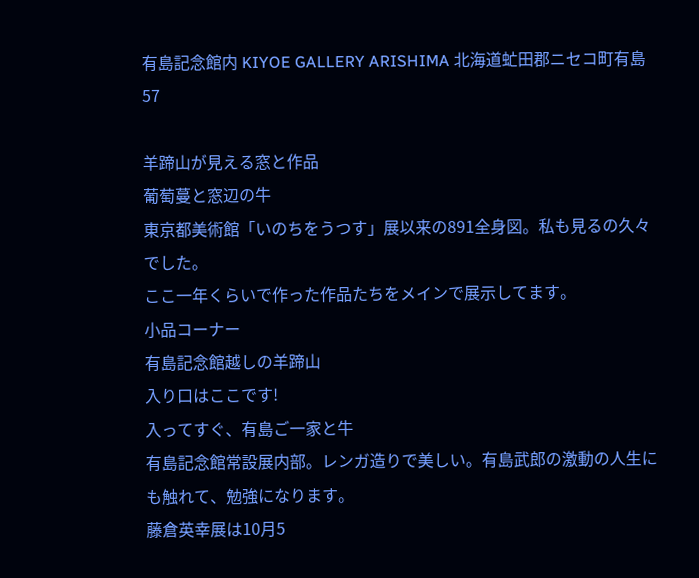有島記念館内 KIYOE GALLERY ARISHIMA 北海道虻田郡ニセコ町有島57

羊蹄山が見える窓と作品
葡萄蔓と窓辺の牛
東京都美術館「いのちをうつす」展以来の891全身図。私も見るの久々でした。
ここ一年くらいで作った作品たちをメインで展示してます。
小品コーナー
有島記念館越しの羊蹄山
入り口はここです!
入ってすぐ、有島ご一家と牛
有島記念館常設展内部。レンガ造りで美しい。有島武郎の激動の人生にも触れて、勉強になります。
藤倉英幸展は10月5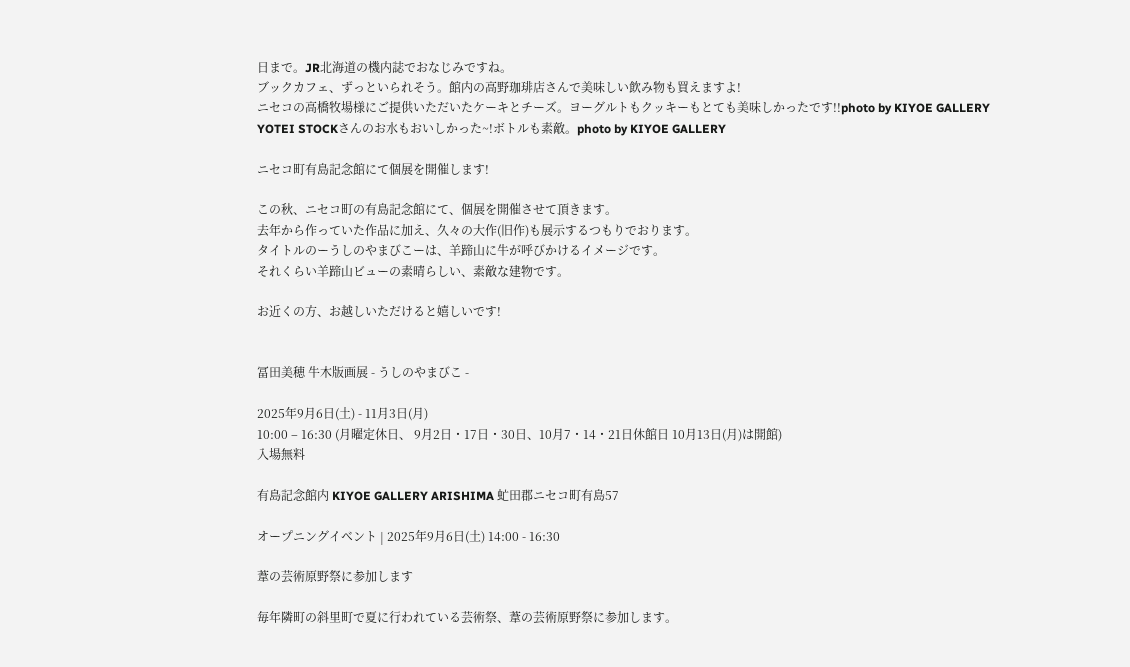日まで。JR北海道の機内誌でおなじみですね。
ブックカフェ、ずっといられそう。館内の高野珈琲店さんで美味しい飲み物も買えますよ!
ニセコの高橋牧場様にご提供いただいたケーキとチーズ。ヨーグルトもクッキーもとても美味しかったです!!photo by KIYOE GALLERY
YOTEI STOCKさんのお水もおいしかった~!ボトルも素敵。photo by KIYOE GALLERY

ニセコ町有島記念館にて個展を開催します!

この秋、ニセコ町の有島記念館にて、個展を開催させて頂きます。
去年から作っていた作品に加え、久々の大作(旧作)も展示するつもりでおります。
タイトルのーうしのやまびこーは、羊蹄山に牛が呼びかけるイメージです。
それくらい羊蹄山ビューの素晴らしい、素敵な建物です。

お近くの方、お越しいただけると嬉しいです!


冨田美穂 牛木版画展 - うしのやまびこ -

2025年9月6日(土) - 11月3日(月)
10:00 ‒ 16:30 (月曜定休日、 9月2日・17日・30日、10月7・14・21日休館日 10月13日(月)は開館)
入場無料

有島記念館内 KIYOE GALLERY ARISHIMA 虻田郡ニセコ町有島57

オープニングイベント | 2025年9月6日(土) 14:00 - 16:30

葦の芸術原野祭に参加します

毎年隣町の斜里町で夏に行われている芸術祭、葦の芸術原野祭に参加します。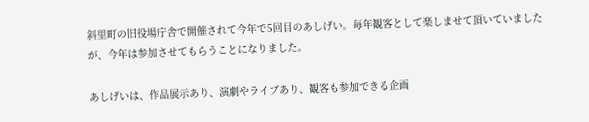斜里町の旧役場庁舎で開催されて今年で5回目のあしげい。毎年観客として楽しませて頂いていましたが、今年は参加させてもらうことになりました。

あしげいは、作品展示あり、演劇やライブあり、観客も参加できる企画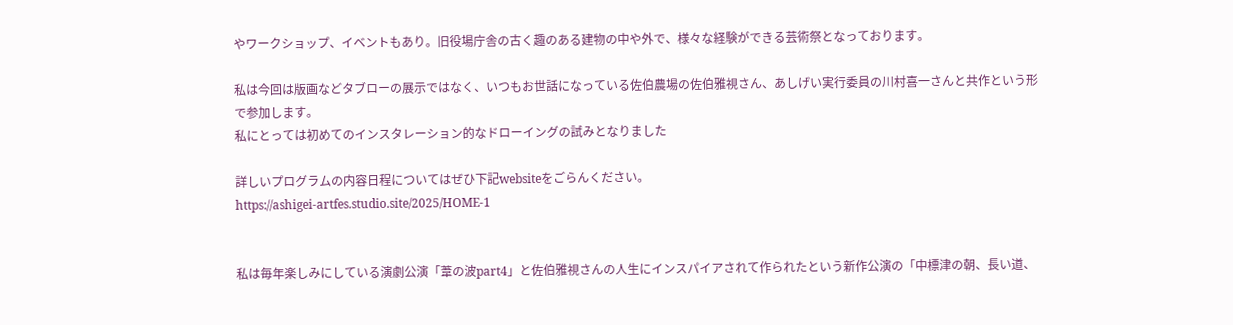やワークショップ、イベントもあり。旧役場庁舎の古く趣のある建物の中や外で、様々な経験ができる芸術祭となっております。

私は今回は版画などタブローの展示ではなく、いつもお世話になっている佐伯農場の佐伯雅視さん、あしげい実行委員の川村喜一さんと共作という形で参加します。
私にとっては初めてのインスタレーション的なドローイングの試みとなりました

詳しいプログラムの内容日程についてはぜひ下記websiteをごらんください。
https://ashigei-artfes.studio.site/2025/HOME-1


私は毎年楽しみにしている演劇公演「葦の波part4」と佐伯雅視さんの人生にインスパイアされて作られたという新作公演の「中標津の朝、長い道、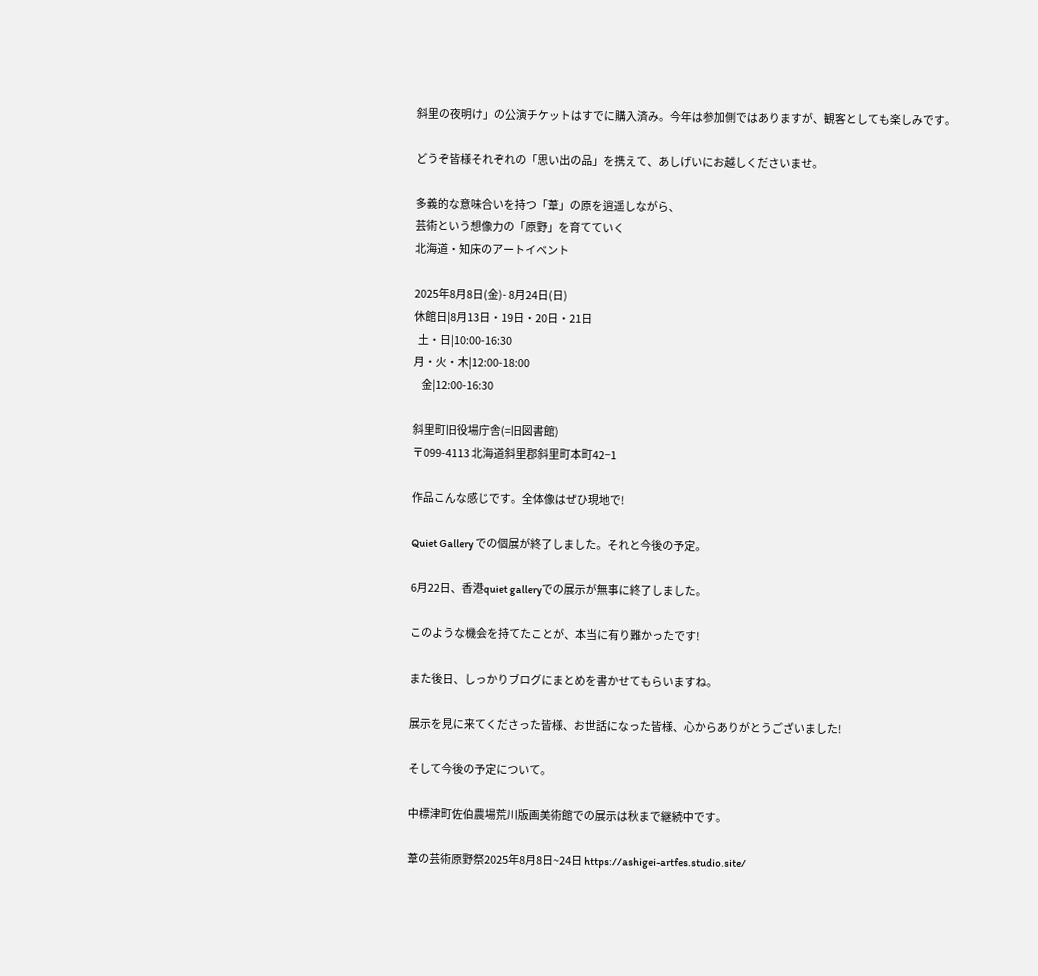斜里の夜明け」の公演チケットはすでに購入済み。今年は参加側ではありますが、観客としても楽しみです。

どうぞ皆様それぞれの「思い出の品」を携えて、あしげいにお越しくださいませ。

多義的な意味合いを持つ「葦」の原を逍遥しながら、
芸術という想像力の「原野」を育てていく
北海道・知床のアートイベント

2025年8月8日(金)- 8月24日(日)
休館日|8月13日・19日・20日・21日
  土・日|10:00-16:30
月・火・木|12:00-18:00
    金|12:00-16:30

斜里町旧役場庁舎(=旧図書館)
〒099-4113 北海道斜里郡斜里町本町42−1

作品こんな感じです。全体像はぜひ現地で!

Quiet Gallery での個展が終了しました。それと今後の予定。

6月22日、香港quiet galleryでの展示が無事に終了しました。

このような機会を持てたことが、本当に有り難かったです!

また後日、しっかりブログにまとめを書かせてもらいますね。

展示を見に来てくださった皆様、お世話になった皆様、心からありがとうございました!

そして今後の予定について。

中標津町佐伯農場荒川版画美術館での展示は秋まで継続中です。

葦の芸術原野祭2025年8月8日~24日 https://ashigei-artfes.studio.site/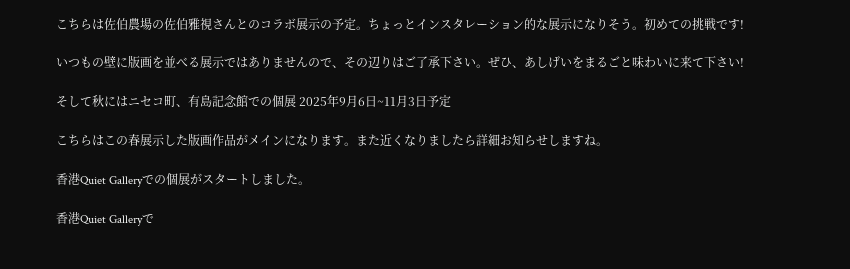こちらは佐伯農場の佐伯雅視さんとのコラボ展示の予定。ちょっとインスタレーション的な展示になりそう。初めての挑戦です!

いつもの壁に版画を並べる展示ではありませんので、その辺りはご了承下さい。ぜひ、あしげいをまるごと味わいに来て下さい!

そして秋にはニセコ町、有島記念館での個展 2025年9月6日~11月3日予定

こちらはこの春展示した版画作品がメインになります。また近くなりましたら詳細お知らせしますね。

香港Quiet Galleryでの個展がスタートしました。

香港Quiet Galleryで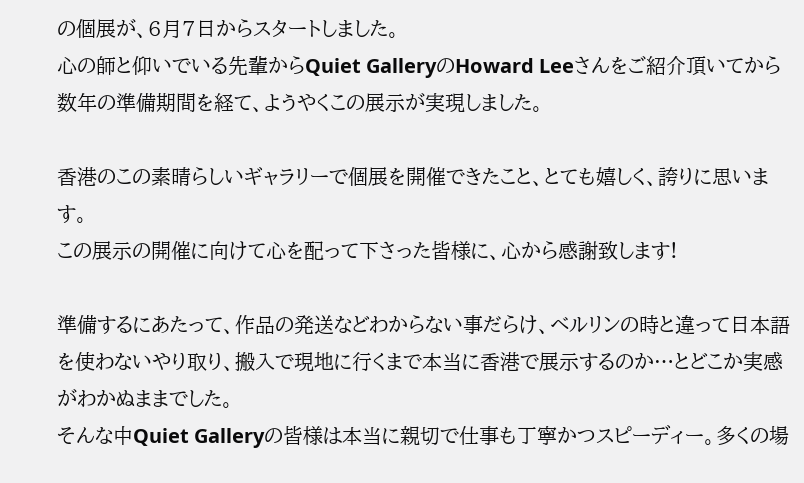の個展が、6月7日からスタートしました。
心の師と仰いでいる先輩からQuiet GalleryのHoward Leeさんをご紹介頂いてから数年の準備期間を経て、ようやくこの展示が実現しました。

香港のこの素晴らしいギャラリーで個展を開催できたこと、とても嬉しく、誇りに思います。
この展示の開催に向けて心を配って下さった皆様に、心から感謝致します!

準備するにあたって、作品の発送などわからない事だらけ、ベルリンの時と違って日本語を使わないやり取り、搬入で現地に行くまで本当に香港で展示するのか…とどこか実感がわかぬままでした。
そんな中Quiet Galleryの皆様は本当に親切で仕事も丁寧かつスピーディー。多くの場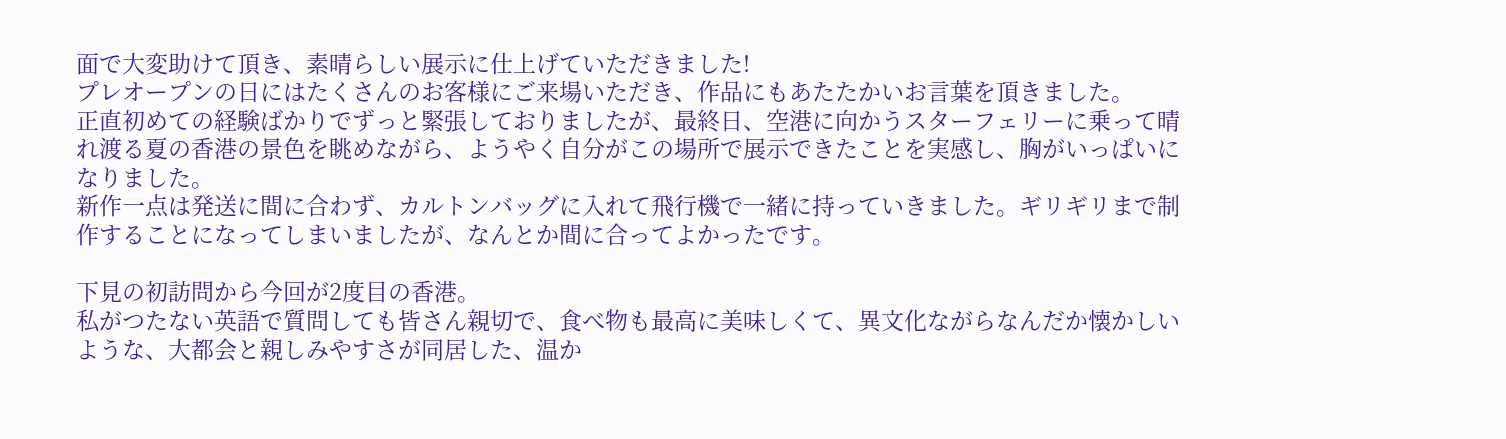面で大変助けて頂き、素晴らしい展示に仕上げていただきました!
プレオープンの日にはたくさんのお客様にご来場いただき、作品にもあたたかいお言葉を頂きました。
正直初めての経験ばかりでずっと緊張しておりましたが、最終日、空港に向かうスターフェリーに乗って晴れ渡る夏の香港の景色を眺めながら、ようやく自分がこの場所で展示できたことを実感し、胸がいっぱいになりました。
新作一点は発送に間に合わず、カルトンバッグに入れて飛行機で一緒に持っていきました。ギリギリまで制作することになってしまいましたが、なんとか間に合ってよかったです。

下見の初訪問から今回が2度目の香港。
私がつたない英語で質問しても皆さん親切で、食べ物も最高に美味しくて、異文化ながらなんだか懐かしいような、大都会と親しみやすさが同居した、温か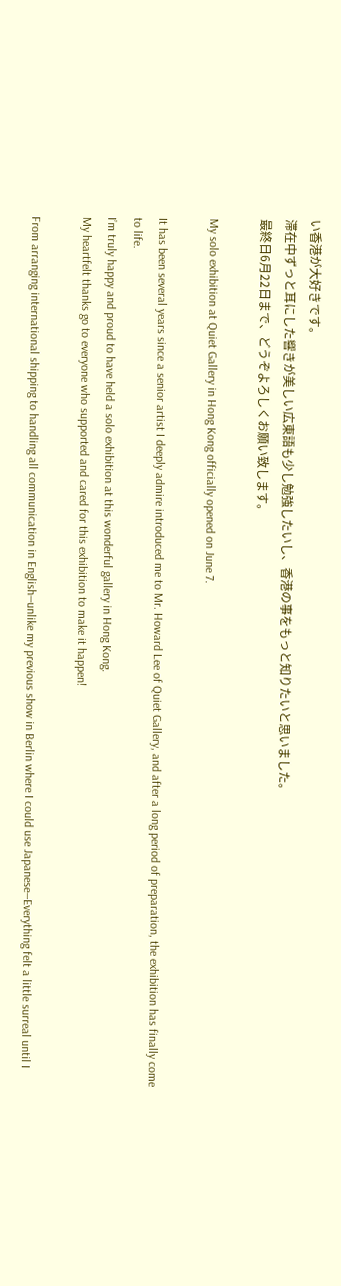い香港が大好きです。
滞在中ずっと耳にした響きが美しい広東語も少し勉強したいし、香港の事をもっと知りたいと思いました。
最終日6月22日まで、どうぞよろしくお願い致します。

My solo exhibition at Quiet Gallery in Hong Kong officially opened on June 7.

It has been several years since a senior artist I deeply admire introduced me to Mr. Howard Lee of Quiet Gallery, and after a long period of preparation, the exhibition has finally come to life.
I’m truly happy and proud to have held a solo exhibition at this wonderful gallery in Hong Kong.
My heartfelt thanks go to everyone who supported and cared for this exhibition to make it happen!

From arranging international shipping to handling all communication in English—unlike my previous show in Berlin where I could use Japanese—Everything felt a little surreal until I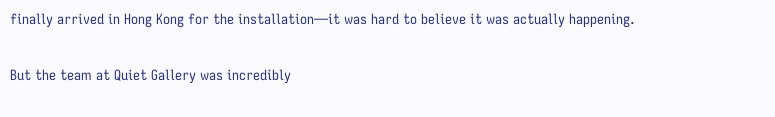finally arrived in Hong Kong for the installation—it was hard to believe it was actually happening.

But the team at Quiet Gallery was incredibly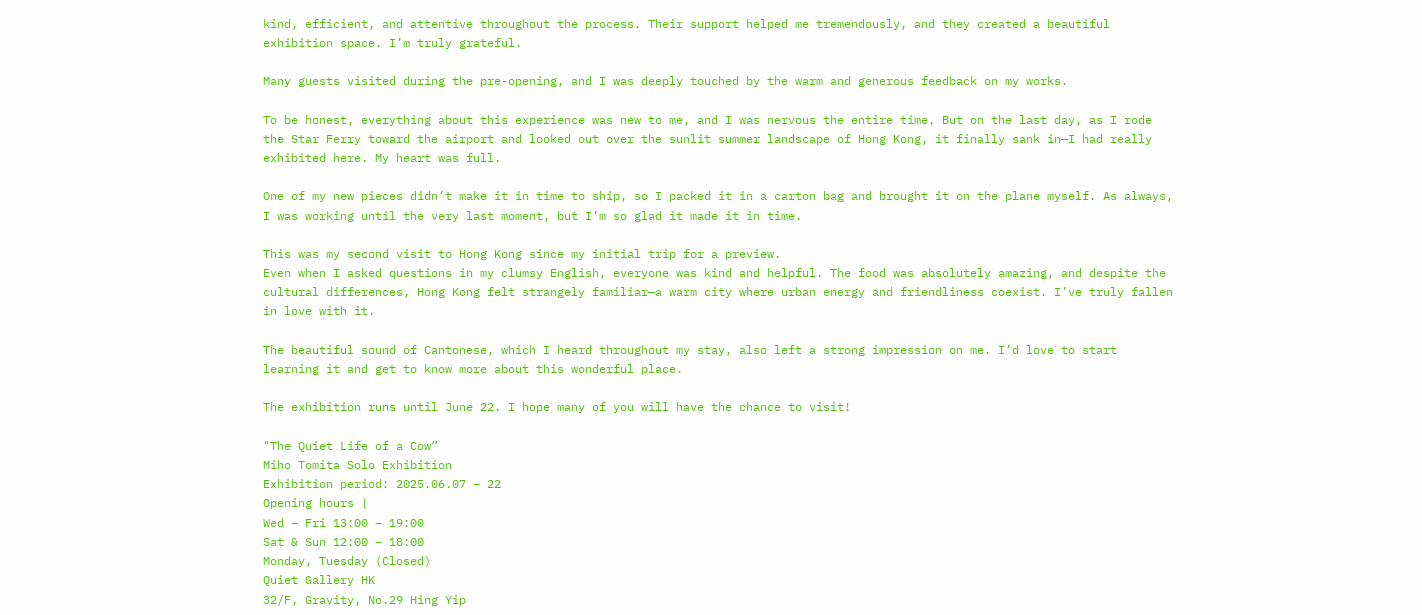kind, efficient, and attentive throughout the process. Their support helped me tremendously, and they created a beautiful exhibition space. I’m truly grateful.

Many guests visited during the pre-opening, and I was deeply touched by the warm and generous feedback on my works.

To be honest, everything about this experience was new to me, and I was nervous the entire time. But on the last day, as I rode the Star Ferry toward the airport and looked out over the sunlit summer landscape of Hong Kong, it finally sank in—I had really exhibited here. My heart was full.

One of my new pieces didn’t make it in time to ship, so I packed it in a carton bag and brought it on the plane myself. As always, I was working until the very last moment, but I’m so glad it made it in time.

This was my second visit to Hong Kong since my initial trip for a preview.
Even when I asked questions in my clumsy English, everyone was kind and helpful. The food was absolutely amazing, and despite the cultural differences, Hong Kong felt strangely familiar—a warm city where urban energy and friendliness coexist. I’ve truly fallen in love with it.

The beautiful sound of Cantonese, which I heard throughout my stay, also left a strong impression on me. I’d love to start learning it and get to know more about this wonderful place.

The exhibition runs until June 22. I hope many of you will have the chance to visit!

"The Quiet Life of a Cow”
Miho Tomita Solo Exhibition
Exhibition period: 2025.06.07 – 22
Opening hours |
Wed – Fri 13:00 – 19:00
Sat & Sun 12:00 – 18:00
Monday, Tuesday (Closed)
Quiet Gallery HK
32/F, Gravity, No.29 Hing Yip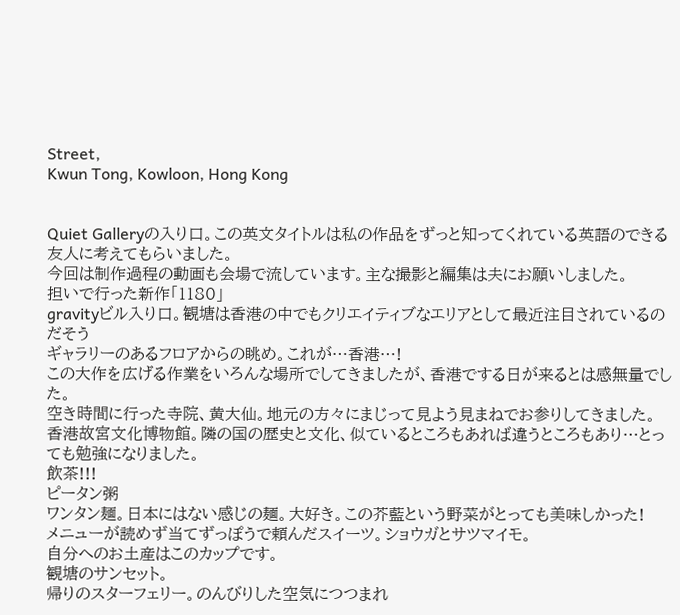Street,
Kwun Tong, Kowloon, Hong Kong


Quiet Galleryの入り口。この英文タイトルは私の作品をずっと知ってくれている英語のできる友人に考えてもらいました。
今回は制作過程の動画も会場で流しています。主な撮影と編集は夫にお願いしました。
担いで行った新作「1180」
gravityビル入り口。観塘は香港の中でもクリエイティブなエリアとして最近注目されているのだそう
ギャラリーのあるフロアからの眺め。これが…香港…!
この大作を広げる作業をいろんな場所でしてきましたが、香港でする日が来るとは感無量でした。
空き時間に行った寺院、黄大仙。地元の方々にまじって見よう見まねでお参りしてきました。
香港故宮文化博物館。隣の国の歴史と文化、似ているところもあれば違うところもあり…とっても勉強になりました。
飲茶!!!
ピータン粥
ワンタン麺。日本にはない感じの麺。大好き。この芥藍という野菜がとっても美味しかった!
メニューが読めず当てずっぽうで頼んだスイーツ。ショウガとサツマイモ。
自分へのお土産はこのカップです。
観塘のサンセット。
帰りのスターフェリー。のんびりした空気につつまれ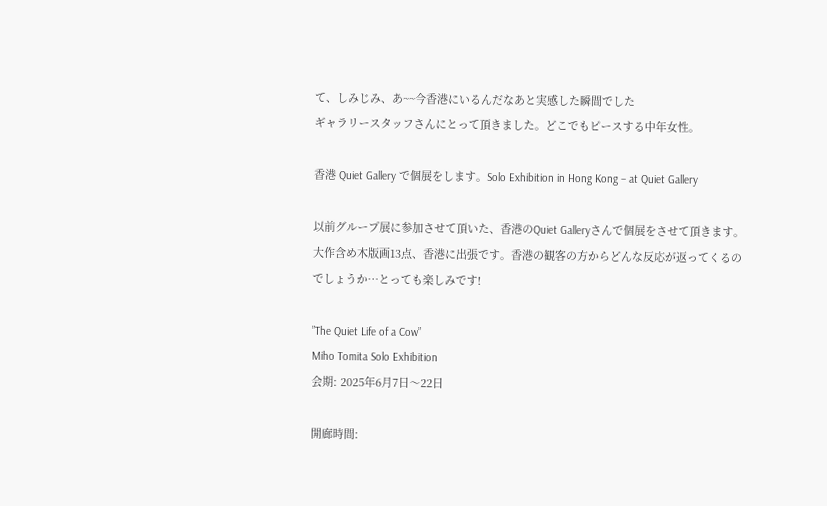て、しみじみ、あ~~今香港にいるんだなあと実感した瞬間でした
ギャラリースタッフさんにとって頂きました。どこでもピースする中年女性。

香港 Quiet Gallery で個展をします。Solo Exhibition in Hong Kong – at Quiet Gallery

以前グループ展に参加させて頂いた、香港のQuiet Galleryさんで個展をさせて頂きます。
大作含め木版画13点、香港に出張です。香港の観客の方からどんな反応が返ってくるのでしょうか…とっても楽しみです!

”The Quiet Life of a Cow”
Miho Tomita Solo Exhibition
会期: 2025年6月7日〜22日

開廊時間: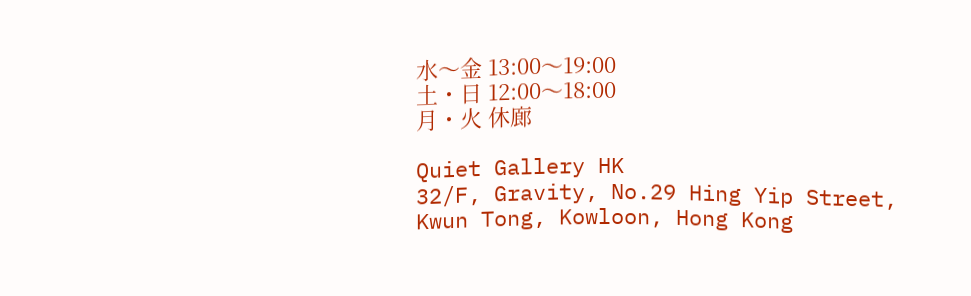水〜金 13:00〜19:00
土・日 12:00〜18:00
月・火 休廊

Quiet Gallery HK
32/F, Gravity, No.29 Hing Yip Street,
Kwun Tong, Kowloon, Hong Kong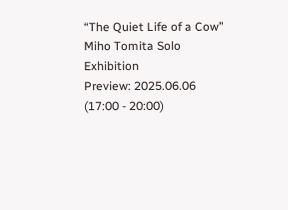“The Quiet Life of a Cow”
Miho Tomita Solo Exhibition
Preview: 2025.06.06 (17:00 - 20:00)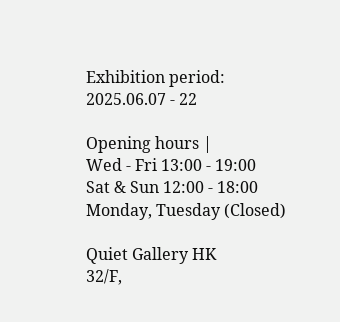Exhibition period: 2025.06.07 - 22

Opening hours |
Wed - Fri 13:00 - 19:00
Sat & Sun 12:00 - 18:00
Monday, Tuesday (Closed)

Quiet Gallery HK
32/F,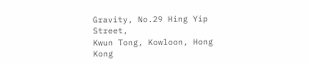Gravity, No.29 Hing Yip Street,
Kwun Tong, Kowloon, Hong Kong